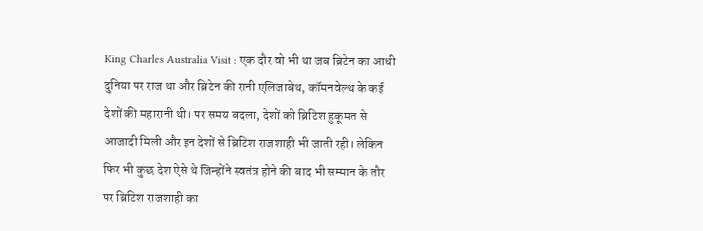King Charles Australia Visit : एक दौर वो भी था जब ब्रिटेन का आधी दुनिया पर राज था और ब्रिटेन की रानी एलिजाबेथ, कॉमनवेल्थ के कई देशों की महारानी थी। पर समय बदला, देशों को ब्रिटिश हुकूमत से आजादी मिली और इन देशों से ब्रिटिश राजशाही भी जाती रही। लेकिन फिर भी कुछ देश ऐसे थे जिन्होंने स्वतंत्र होने की बाद भी सम्मान के तौर पर ब्रिटिश राजशाही का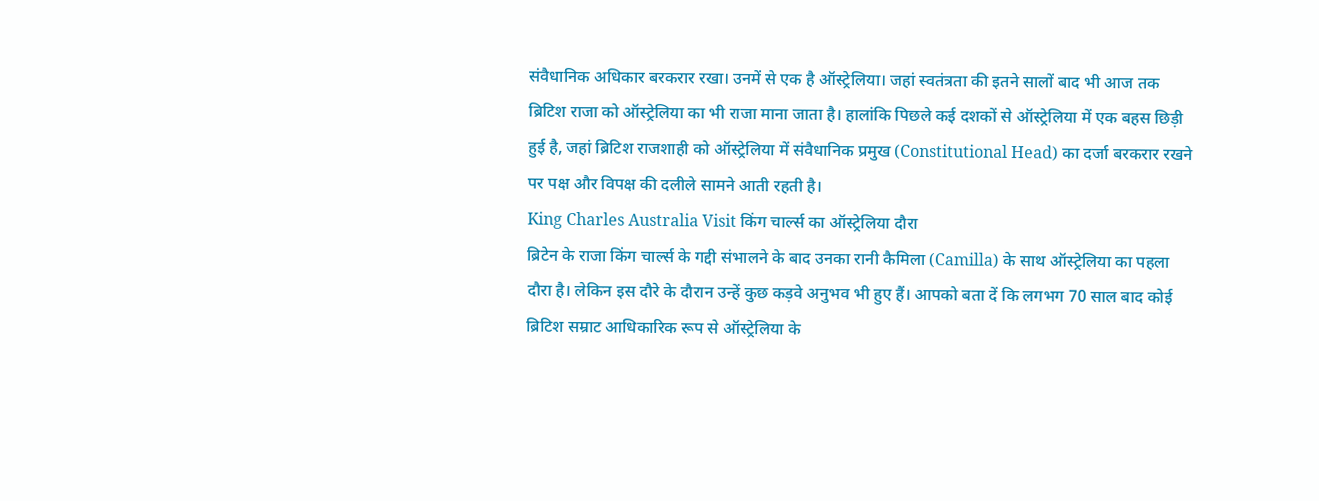संवैधानिक अधिकार बरकरार रखा। उनमें से एक है ऑस्ट्रेलिया। जहां स्वतंत्रता की इतने सालों बाद भी आज तक ब्रिटिश राजा को ऑस्ट्रेलिया का भी राजा माना जाता है। हालांकि पिछले कई दशकों से ऑस्ट्रेलिया में एक बहस छिड़ी हुई है, जहां ब्रिटिश राजशाही को ऑस्ट्रेलिया में संवैधानिक प्रमुख (Constitutional Head) का दर्जा बरकरार रखने पर पक्ष और विपक्ष की दलीले सामने आती रहती है।
King Charles Australia Visit किंग चार्ल्स का ऑस्ट्रेलिया दौरा
ब्रिटेन के राजा किंग चार्ल्स के गद्दी संभालने के बाद उनका रानी कैमिला (Camilla) के साथ ऑस्ट्रेलिया का पहला दौरा है। लेकिन इस दौरे के दौरान उन्हें कुछ कड़वे अनुभव भी हुए हैं। आपको बता दें कि लगभग 70 साल बाद कोई ब्रिटिश सम्राट आधिकारिक रूप से ऑस्ट्रेलिया के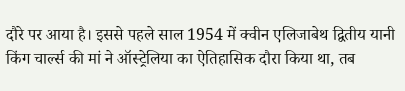दौरे पर आया है। इससे पहले साल 1954 में क्वीन एलिजाबेथ द्वितीय यानी किंग चार्ल्स की मां ने ऑस्ट्रेलिया का ऐतिहासिक दौरा किया था, तब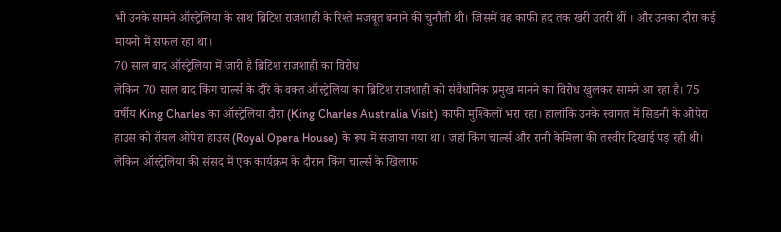भी उनके सामने ऑस्ट्रेलिया के साथ ब्रिटिश राजशाही के रिश्ते मजबूत बनाने की चुनौती थी। जिसमें वह काफी हद तक खरी उतरी थीं । और उनका दौरा कई मायनो में सफल रहा था।
70 साल बाद ऑस्ट्रेलिया में जारी है ब्रिटिश राजशाही का विरोध
लेकिन 70 साल बाद किंग चार्ल्स के दौरे के वक्त ऑस्ट्रेलिया का ब्रिटिश राजशाही को संवैधानिक प्रमुख मानने का विरोध खुलकर सामने आ रहा है। 75 वर्षीय King Charles का ऑस्ट्रेलिया दौरा (King Charles Australia Visit) काफी मुश्किलों भरा रहा। हालांकि उनके स्वागत में सिडनी के ओपेरा हाउस को रॉयल ओपेरा हाउस (Royal Opera House) के रूप में सजाया गया था। जहां किंग चार्ल्स और रानी केमिला की तस्वीर दिखाई पड़ रही थी। लेकिन ऑस्ट्रेलिया की संसद में एक कार्यक्रम के दौरान किंग चार्ल्स के खिलाफ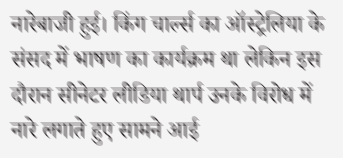नारेबाजी हुई। किंग चार्ल्स का ऑस्ट्रेलिया के संसद में भाषण का कार्यक्रम था लेकिन इस दौरान सीनेटर लीडिया थार्प उनके विरोध में नारे लगाते हुए सामने आई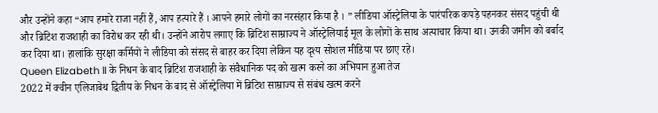और उन्होंने कहा “आप हमारे राजा नहीं हैं, आप हत्यारे हैं । आपने हमारे लोगों का नरसंहार किया है । ” लीडिया ऑस्ट्रेलिया के पारंपरिक कपड़े पहनकर संसद पहुंची थी और ब्रिटिश राजशाही का विरोध कर रही थी। उन्होंने आरोप लगाए कि ब्रिटिश साम्राज्य ने ऑस्ट्रेलियाई मूल के लोगों के साथ अत्याचार किया था। उनकी जमीन को बर्बाद कर दिया था। हालांकि सुरक्षा कर्मियों ने लीडिया को संसद से बाहर कर दिया लेकिन यह दृश्य सोशल मीडिया पर छाए रहे।
Queen Elizabeth ll के निधन के बाद ब्रिटिश राजशाही के संवैधानिक पद को खत्म करने का अभियान हुआ तेज
2022 में क्वीन एलिजाबेथ द्वितीय के निधन के बाद से ऑस्ट्रेलिया में ब्रिटिश साम्राज्य से संबंध खत्म करने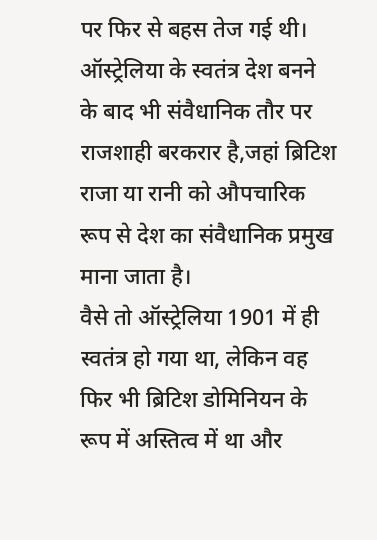पर फिर से बहस तेज गई थी। ऑस्ट्रेलिया के स्वतंत्र देश बनने के बाद भी संवैधानिक तौर पर राजशाही बरकरार है,जहां ब्रिटिश राजा या रानी को औपचारिक रूप से देश का संवैधानिक प्रमुख माना जाता है।
वैसे तो ऑस्ट्रेलिया 1901 में ही स्वतंत्र हो गया था, लेकिन वह फिर भी ब्रिटिश डोमिनियन के रूप में अस्तित्व में था और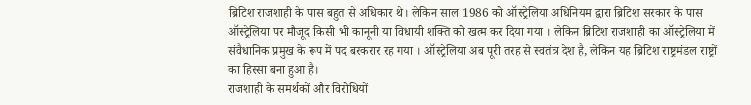ब्रिटिश राजशाही के पास बहुत से अधिकार थे। लेकिन साल 1986 को ऑस्ट्रेलिया अधिनियम द्वारा ब्रिटिश सरकार के पास ऑस्ट्रेलिया पर मौजूद किसी भी कानूनी या विधायी शक्ति को खत्म कर दिया गया । लेकिन ब्रिटिश राजशाही का ऑस्ट्रेलिया में संवैधानिक प्रमुख के रूप में पद बरकरार रह गया । ऑस्ट्रेलिया अब पूरी तरह से स्वतंत्र देश है, लेकिन यह ब्रिटिश राष्ट्रमंडल राष्ट्रों का हिस्सा बना हुआ है।
राजशाही के समर्थकों और विरोधियों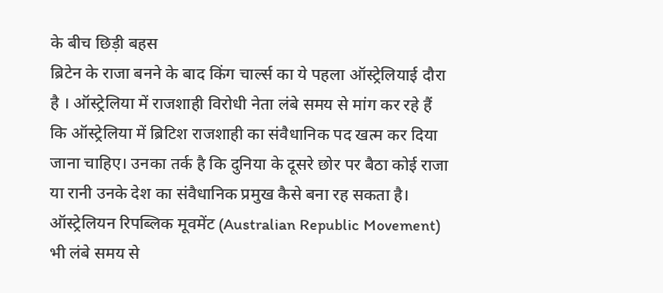के बीच छिड़ी बहस
ब्रिटेन के राजा बनने के बाद किंग चार्ल्स का ये पहला ऑस्ट्रेलियाई दौरा है । ऑस्ट्रेलिया में राजशाही विरोधी नेता लंबे समय से मांग कर रहे हैं कि ऑस्ट्रेलिया में ब्रिटिश राजशाही का संवैधानिक पद खत्म कर दिया जाना चाहिए। उनका तर्क है कि दुनिया के दूसरे छोर पर बैठा कोई राजा या रानी उनके देश का संवैधानिक प्रमुख कैसे बना रह सकता है। ऑस्ट्रेलियन रिपब्लिक मूवमेंट (Australian Republic Movement) भी लंबे समय से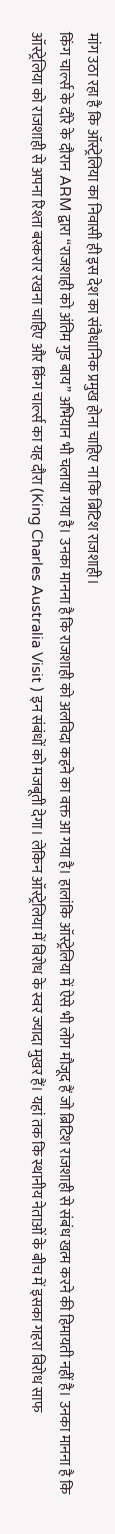मांग उठा रहा है कि ऑस्ट्रेलिया का निवासी ही इस देश का संवैधानिक प्रमुख होना चाहिए ना कि ब्रिटिश राजशाही।
किंग चार्ल्स के दौरे के दौरान ARM द्वारा “राजशाही को अंतिम गुड बाय” अभियान भी चलाया गया है। उनका मानना है कि राजशाही को अलविदा कहने का वक्त आ गया है। हालांकि ऑस्ट्रेलिया में ऐसे भी लोग मौजूद हैं जो ब्रिटिश राजशाही से संबंध खत्म करने की हिमायती नहीं है। उनका मानना है कि ऑस्ट्रेलिया को राजशाही से अपना रिश्ता बरकरार रखना चाहिए और किंग चार्ल्स का यह दौरा (King Charles Australia Visit ) इन संबंधों को मजबूती देगा। लेकिन ऑस्ट्रेलिया में विरोध के स्वर ज्यादा मुखर हैं। यहां तक कि स्थानीय नेताओं के बीच में इसका गहरा विरोध साफ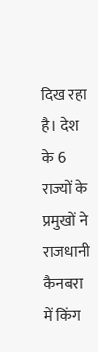दिख रहा है। देश के 6 राज्यों के प्रमुखों ने राजधानी कैनबरा में किंग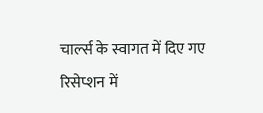चार्ल्स के स्वागत में दिए गए रिसेप्शन में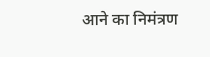आने का निमंत्रण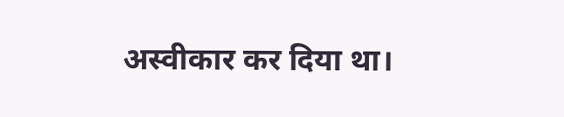अस्वीकार कर दिया था।